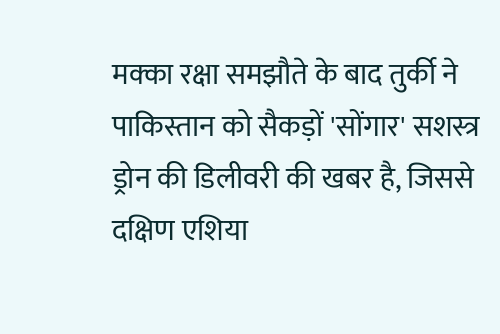मक्का रक्षा समझौते के बाद तुर्की ने पाकिस्तान को सैकड़ों 'सोंगार' सशस्त्र ड्रोन की डिलीवरी की खबर है, जिससे दक्षिण एशिया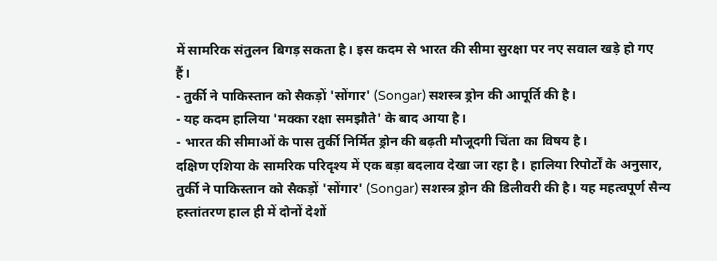में सामरिक संतुलन बिगड़ सकता है। इस कदम से भारत की सीमा सुरक्षा पर नए सवाल खड़े हो गए हैं।
- तुर्की ने पाकिस्तान को सैकड़ों 'सोंगार' (Songar) सशस्त्र ड्रोन की आपूर्ति की है।
- यह कदम हालिया 'मक्का रक्षा समझौते' के बाद आया है।
- भारत की सीमाओं के पास तुर्की निर्मित ड्रोन की बढ़ती मौजूदगी चिंता का विषय है।
दक्षिण एशिया के सामरिक परिदृश्य में एक बड़ा बदलाव देखा जा रहा है। हालिया रिपोर्टों के अनुसार, तुर्की ने पाकिस्तान को सैकड़ों 'सोंगार' (Songar) सशस्त्र ड्रोन की डिलीवरी की है। यह महत्वपूर्ण सैन्य हस्तांतरण हाल ही में दोनों देशों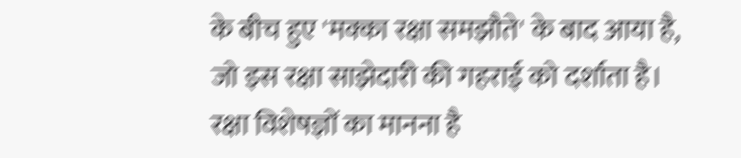के बीच हुए 'मक्का रक्षा समझौते' के बाद आया है, जो इस रक्षा साझेदारी की गहराई को दर्शाता है।
रक्षा विशेषज्ञों का मानना है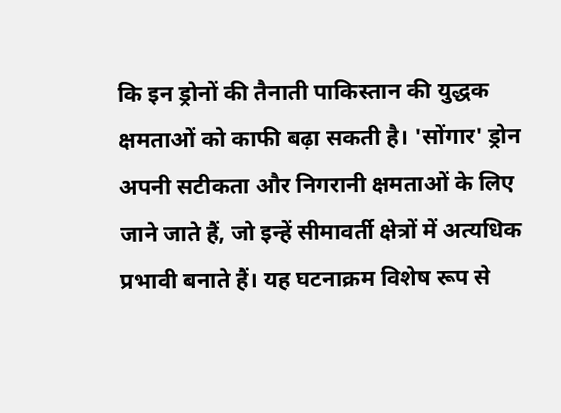कि इन ड्रोनों की तैनाती पाकिस्तान की युद्धक क्षमताओं को काफी बढ़ा सकती है। 'सोंगार' ड्रोन अपनी सटीकता और निगरानी क्षमताओं के लिए जाने जाते हैं, जो इन्हें सीमावर्ती क्षेत्रों में अत्यधिक प्रभावी बनाते हैं। यह घटनाक्रम विशेष रूप से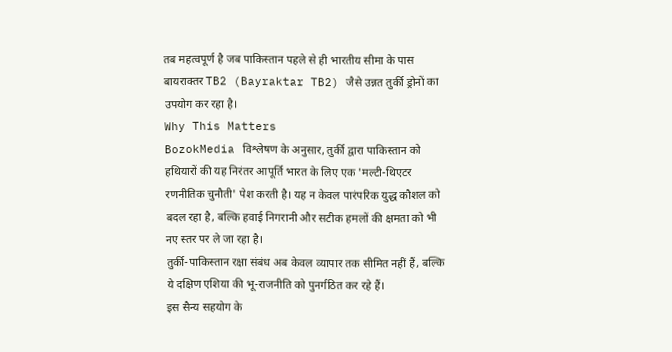तब महत्वपूर्ण है जब पाकिस्तान पहले से ही भारतीय सीमा के पास बायराक्तर TB2 (Bayraktar TB2) जैसे उन्नत तुर्की ड्रोनों का उपयोग कर रहा है।
Why This Matters
BozokMedia विश्लेषण के अनुसार, तुर्की द्वारा पाकिस्तान को हथियारों की यह निरंतर आपूर्ति भारत के लिए एक 'मल्टी-थिएटर रणनीतिक चुनौती' पेश करती है। यह न केवल पारंपरिक युद्ध कौशल को बदल रहा है, बल्कि हवाई निगरानी और सटीक हमलों की क्षमता को भी नए स्तर पर ले जा रहा है।
तुर्की-पाकिस्तान रक्षा संबंध अब केवल व्यापार तक सीमित नहीं हैं, बल्कि ये दक्षिण एशिया की भू-राजनीति को पुनर्गठित कर रहे हैं।
इस सैन्य सहयोग के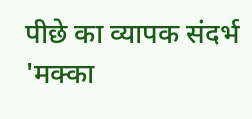पीछे का व्यापक संदर्भ 'मक्का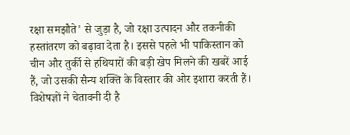रक्षा समझौते' से जुड़ा है, जो रक्षा उत्पादन और तकनीकी हस्तांतरण को बढ़ावा देता है। इससे पहले भी पाकिस्तान को चीन और तुर्की से हथियारों की बड़ी खेप मिलने की खबरें आई हैं, जो उसकी सैन्य शक्ति के विस्तार की ओर इशारा करती हैं।
विशेषज्ञों ने चेतावनी दी है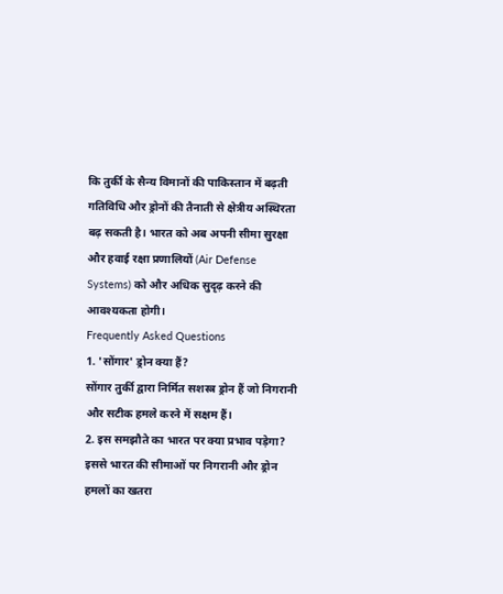कि तुर्की के सैन्य विमानों की पाकिस्तान में बढ़ती गतिविधि और ड्रोनों की तैनाती से क्षेत्रीय अस्थिरता बढ़ सकती है। भारत को अब अपनी सीमा सुरक्षा और हवाई रक्षा प्रणालियों (Air Defense Systems) को और अधिक सुदृढ़ करने की आवश्यकता होगी।
Frequently Asked Questions
1. 'सोंगार' ड्रोन क्या हैं?
सोंगार तुर्की द्वारा निर्मित सशस्त्र ड्रोन हैं जो निगरानी और सटीक हमले करने में सक्षम हैं।
2. इस समझौते का भारत पर क्या प्रभाव पड़ेगा?
इससे भारत की सीमाओं पर निगरानी और ड्रोन हमलों का खतरा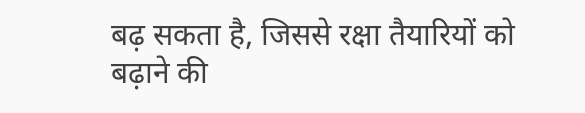बढ़ सकता है, जिससे रक्षा तैयारियों को बढ़ाने की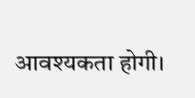आवश्यकता होगी।